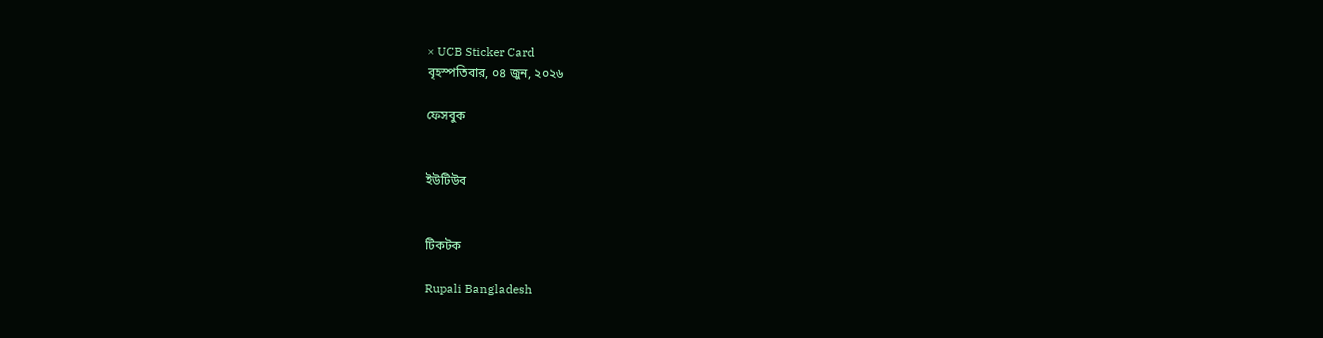× UCB Sticker Card
বৃহস্পতিবার, ০৪ জুন, ২০২৬

ফেসবুক


ইউটিউব


টিকটক

Rupali Bangladesh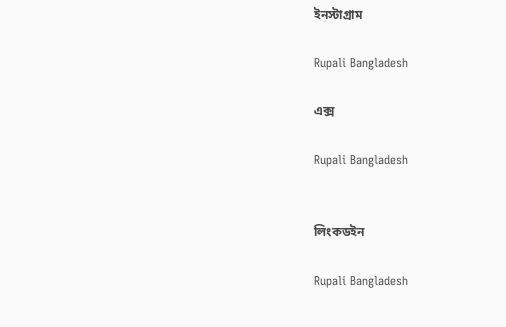ইনস্টাগ্রাম

Rupali Bangladesh

এক্স

Rupali Bangladesh


লিংকডইন

Rupali Bangladesh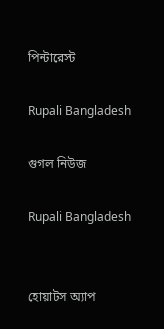পিন্টারেস্ট

Rupali Bangladesh

গুগল নিউজ

Rupali Bangladesh


হোয়াটস অ্যাপ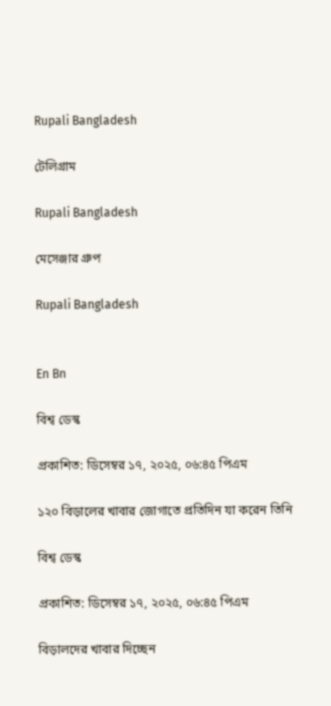Rupali Bangladesh

টেলিগ্রাম

Rupali Bangladesh

মেসেঞ্জার গ্রুপ

Rupali Bangladesh


En Bn

বিশ্ব ডেস্ক

প্রকাশিত: ডিসেম্বর ১৭, ২০২৫, ০৬:৪৫ পিএম

১২০ বিড়ালের খাবার জোগাতে প্রতিদিন যা করেন তিনি

বিশ্ব ডেস্ক

প্রকাশিত: ডিসেম্বর ১৭, ২০২৫, ০৬:৪৫ পিএম

বিড়ালদের খাবার দিচ্ছেন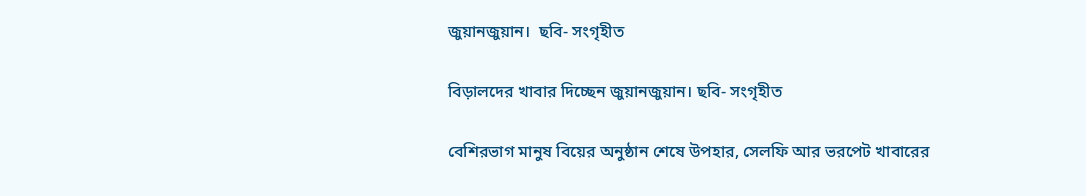জুয়ানজুয়ান।  ছবি- সংগৃহীত

বিড়ালদের খাবার দিচ্ছেন জুয়ানজুয়ান। ছবি- সংগৃহীত

বেশিরভাগ মানুষ বিয়ের অনুষ্ঠান শেষে উপহার, সেলফি আর ভরপেট খাবারের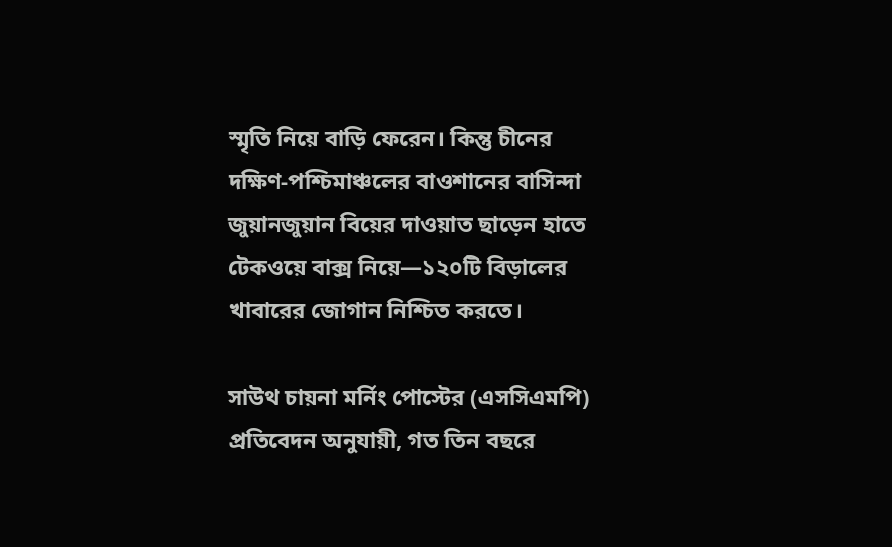স্মৃতি নিয়ে বাড়ি ফেরেন। কিন্তু চীনের দক্ষিণ-পশ্চিমাঞ্চলের বাওশানের বাসিন্দা জুয়ানজুয়ান বিয়ের দাওয়াত ছাড়েন হাতে টেকওয়ে বাক্স নিয়ে—১২০টি বিড়ালের খাবারের জোগান নিশ্চিত করতে।

সাউথ চায়না মর্নিং পোস্টের (এসসিএমপি) প্রতিবেদন অনুযায়ী, গত তিন বছরে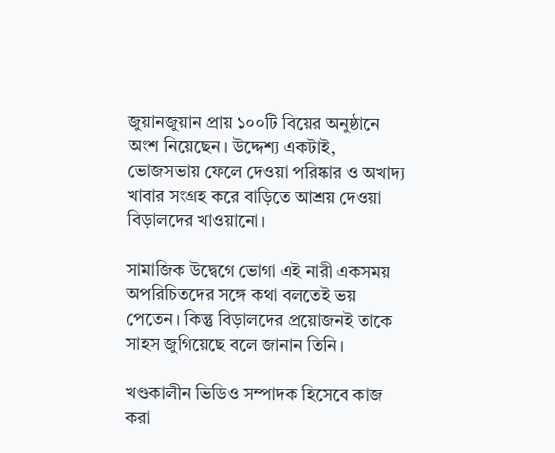জুয়ানজুয়ান প্রায় ১০০টি বিয়ের অনুষ্ঠানে অংশ নিয়েছেন। উদ্দেশ্য একটাই, ভোজসভায় ফেলে দেওয়া পরিষ্কার ও অখাদ্য খাবার সংগ্রহ করে বাড়িতে আশ্রয় দেওয়া বিড়ালদের খাওয়ানো।

সামাজিক উদ্বেগে ভোগা এই নারী একসময় অপরিচিতদের সঙ্গে কথা বলতেই ভয় পেতেন। কিন্তু বিড়ালদের প্রয়োজনই তাকে সাহস জুগিয়েছে বলে জানান তিনি।

খণ্ডকালীন ভিডিও সম্পাদক হিসেবে কাজ করা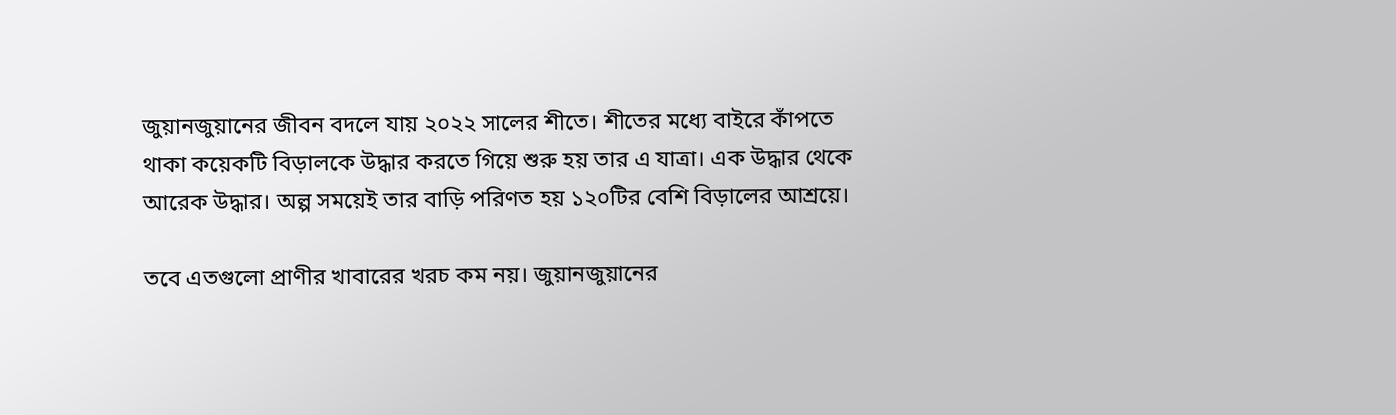জুয়ানজুয়ানের জীবন বদলে যায় ২০২২ সালের শীতে। শীতের মধ্যে বাইরে কাঁপতে থাকা কয়েকটি বিড়ালকে উদ্ধার করতে গিয়ে শুরু হয় তার এ যাত্রা। এক উদ্ধার থেকে আরেক উদ্ধার। অল্প সময়েই তার বাড়ি পরিণত হয় ১২০টির বেশি বিড়ালের আশ্রয়ে।

তবে এতগুলো প্রাণীর খাবারের খরচ কম নয়। জুয়ানজুয়ানের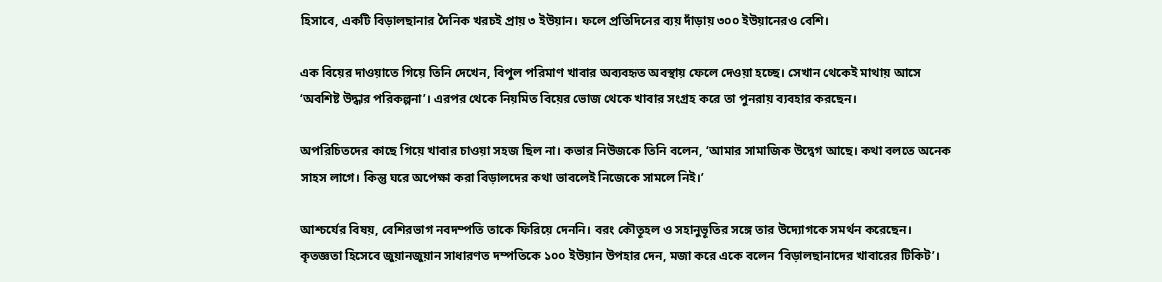হিসাবে, একটি বিড়ালছানার দৈনিক খরচই প্রায় ৩ ইউয়ান। ফলে প্রতিদিনের ব্যয় দাঁড়ায় ৩০০ ইউয়ানেরও বেশি।

এক বিয়ের দাওয়াতে গিয়ে তিনি দেখেন, বিপুল পরিমাণ খাবার অব্যবহৃত অবস্থায় ফেলে দেওয়া হচ্ছে। সেখান থেকেই মাথায় আসে ‘অবশিষ্ট উদ্ধার পরিকল্পনা’। এরপর থেকে নিয়মিত বিয়ের ভোজ থেকে খাবার সংগ্রহ করে তা পুনরায় ব্যবহার করছেন।

অপরিচিতদের কাছে গিয়ে খাবার চাওয়া সহজ ছিল না। কভার নিউজকে তিনি বলেন, ‘আমার সামাজিক উদ্বেগ আছে। কথা বলতে অনেক সাহস লাগে। কিন্তু ঘরে অপেক্ষা করা বিড়ালদের কথা ভাবলেই নিজেকে সামলে নিই।’

আশ্চর্যের বিষয়, বেশিরভাগ নবদম্পতি তাকে ফিরিয়ে দেননি। বরং কৌতূহল ও সহানুভূতির সঙ্গে তার উদ্যোগকে সমর্থন করেছেন। কৃতজ্ঞতা হিসেবে জুয়ানজুয়ান সাধারণত দম্পতিকে ১০০ ইউয়ান উপহার দেন, মজা করে একে বলেন ‘বিড়ালছানাদের খাবারের টিকিট’।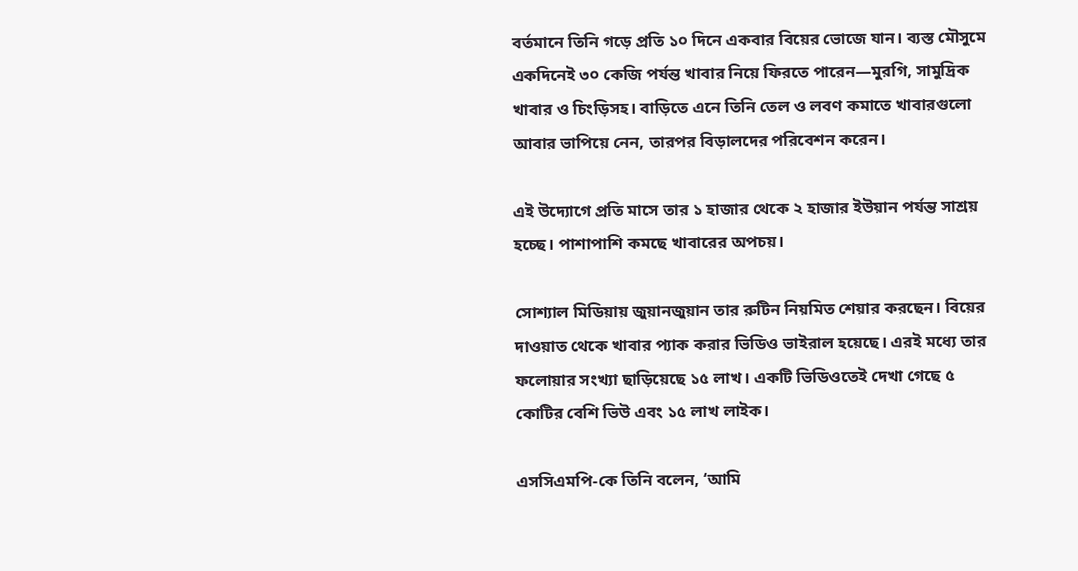বর্তমানে তিনি গড়ে প্রতি ১০ দিনে একবার বিয়ের ভোজে যান। ব্যস্ত মৌসুমে একদিনেই ৩০ কেজি পর্যন্ত খাবার নিয়ে ফিরতে পারেন—মুরগি, সামুদ্রিক খাবার ও চিংড়িসহ। বাড়িতে এনে তিনি তেল ও লবণ কমাতে খাবারগুলো আবার ভাপিয়ে নেন, তারপর বিড়ালদের পরিবেশন করেন।

এই উদ্যোগে প্রতি মাসে তার ১ হাজার থেকে ২ হাজার ইউয়ান পর্যন্ত সাশ্রয় হচ্ছে। পাশাপাশি কমছে খাবারের অপচয়।

সোশ্যাল মিডিয়ায় জুয়ানজুয়ান তার রুটিন নিয়মিত শেয়ার করছেন। বিয়ের দাওয়াত থেকে খাবার প্যাক করার ভিডিও ভাইরাল হয়েছে। এরই মধ্যে তার ফলোয়ার সংখ্যা ছাড়িয়েছে ১৫ লাখ। একটি ভিডিওতেই দেখা গেছে ৫ কোটির বেশি ভিউ এবং ১৫ লাখ লাইক।

এসসিএমপি-কে তিনি বলেন, ‘আমি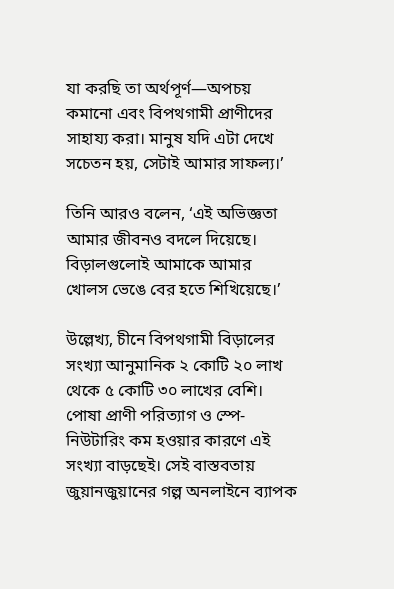যা করছি তা অর্থপূর্ণ—অপচয় কমানো এবং বিপথগামী প্রাণীদের সাহায্য করা। মানুষ যদি এটা দেখে সচেতন হয়, সেটাই আমার সাফল্য।’

তিনি আরও বলেন, ‘এই অভিজ্ঞতা আমার জীবনও বদলে দিয়েছে। বিড়ালগুলোই আমাকে আমার খোলস ভেঙে বের হতে শিখিয়েছে।’

উল্লেখ্য, চীনে বিপথগামী বিড়ালের সংখ্যা আনুমানিক ২ কোটি ২০ লাখ থেকে ৫ কোটি ৩০ লাখের বেশি। পোষা প্রাণী পরিত্যাগ ও স্পে-নিউটারিং কম হওয়ার কারণে এই সংখ্যা বাড়ছেই। সেই বাস্তবতায় জুয়ানজুয়ানের গল্প অনলাইনে ব্যাপক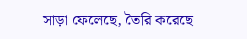সাড়া ফেলেছে, তৈরি করেছে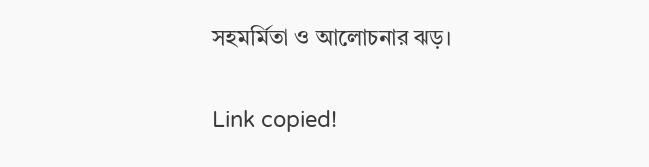সহমর্মিতা ও আলোচনার ঝড়।

Link copied!